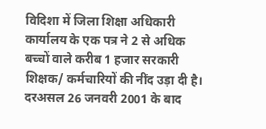विदिशा में जिला शिक्षा अधिकारी कार्यालय के एक पत्र ने 2 से अधिक बच्चों वाले करीब 1 हजार सरकारी शिक्षक/ कर्मचारियों की नींद उड़ा दी है। दरअसल 26 जनवरी 2001 के बाद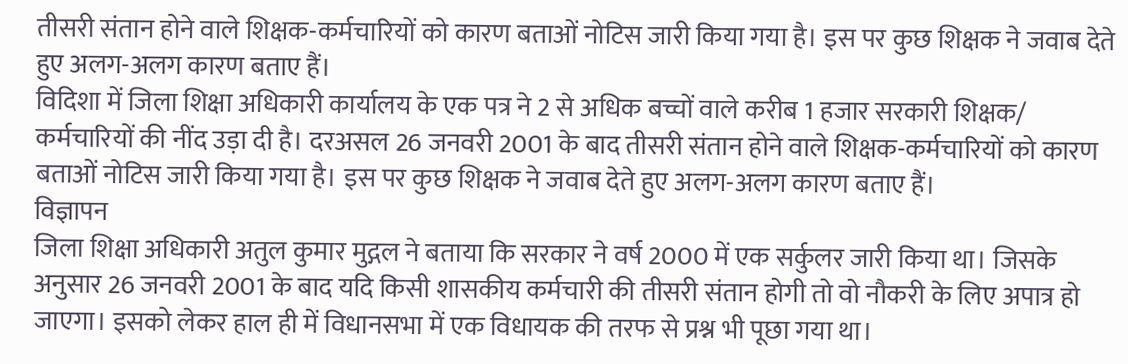तीसरी संतान होने वाले शिक्षक-कर्मचारियों को कारण बताओं नोटिस जारी किया गया है। इस पर कुछ शिक्षक ने जवाब देते हुए अलग-अलग कारण बताए हैं।
विदिशा में जिला शिक्षा अधिकारी कार्यालय के एक पत्र ने 2 से अधिक बच्चों वाले करीब 1 हजार सरकारी शिक्षक/ कर्मचारियों की नींद उड़ा दी है। दरअसल 26 जनवरी 2001 के बाद तीसरी संतान होने वाले शिक्षक-कर्मचारियों को कारण बताओं नोटिस जारी किया गया है। इस पर कुछ शिक्षक ने जवाब देते हुए अलग-अलग कारण बताए हैं।
विज्ञापन
जिला शिक्षा अधिकारी अतुल कुमार मुद्गल ने बताया कि सरकार ने वर्ष 2000 में एक सर्कुलर जारी किया था। जिसके अनुसार 26 जनवरी 2001 के बाद यदि किसी शासकीय कर्मचारी की तीसरी संतान होगी तो वो नौकरी के लिए अपात्र हो जाएगा। इसको लेकर हाल ही में विधानसभा में एक विधायक की तरफ से प्रश्न भी पूछा गया था।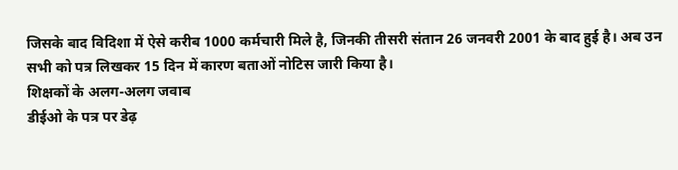जिसके बाद विदिशा में ऐसे करीब 1000 कर्मचारी मिले है, जिनकी तीसरी संतान 26 जनवरी 2001 के बाद हुई है। अब उन सभी को पत्र लिखकर 15 दिन में कारण बताओं नोटिस जारी किया है।
शिक्षकों के अलग-अलग जवाब
डीईओ के पत्र पर डेढ़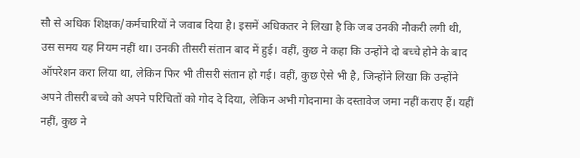सौ से अधिक शिक्षक/कर्मचारियों ने जवाब दिया है। इसमें अधिकतर ने लिखा है कि जब उनकी नौकरी लगी थी, उस समय यह नियम नहीं था। उनकी तीसरी संतान बाद में हुई। वहीं, कुछ ने कहा कि उन्होंने दो बच्चे होने के बाद ऑपरेशन करा लिया था, लेकिन फिर भी तीसरी संतान हो गई। वहीं, कुछ ऐसे भी है, जिन्होंने लिखा कि उन्होंने अपने तीसरी बच्चे को अपने परिचितों को गोद दे दिया, लेकिन अभी गोदनामा के दस्तावेज जमा नहीं कराए हैं। यहीं नहीं, कुछ ने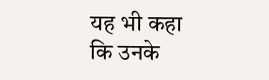यह भी कहा कि उनके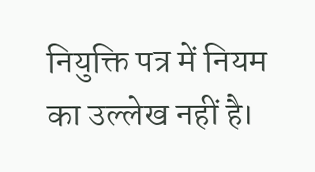नियुक्ति पत्र में नियम का उल्लेख नहीं है।